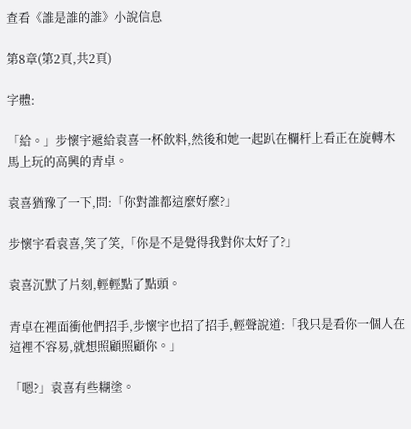查看《誰是誰的誰》小說信息

第8章(第2頁,共2頁)

字體:

「給。」步懷宇遞給袁喜一杯飲料,然後和她一起趴在欄杆上看正在旋轉木馬上玩的高興的青卓。

袁喜猶豫了一下,問:「你對誰都這麼好麼?」

步懷宇看袁喜,笑了笑,「你是不是覺得我對你太好了?」

袁喜沉默了片刻,輕輕點了點頭。

青卓在裡面衝他們招手,步懷宇也招了招手,輕聲說道:「我只是看你一個人在這裡不容易,就想照顧照顧你。」

「嗯?」袁喜有些糊塗。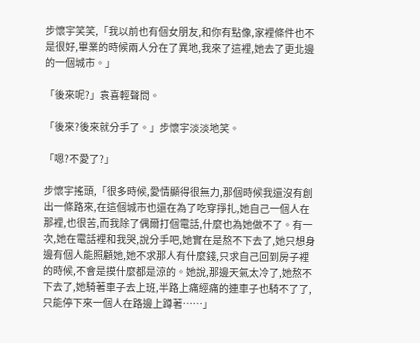步懷宇笑笑,「我以前也有個女朋友,和你有點像,家裡條件也不是很好,畢業的時候兩人分在了異地,我來了這裡,她去了更北邊的一個城市。」

「後來呢?」袁喜輕聲問。

「後來?後來就分手了。」步懷宇淡淡地笑。

「嗯?不愛了?」

步懷宇搖頭,「很多時候,愛情顯得很無力,那個時候我還沒有創出一條路來,在這個城市也還在為了吃穿掙扎,她自己一個人在那裡,也很苦,而我除了偶爾打個電話,什麼也為她做不了。有一次,她在電話裡和我哭,說分手吧,她實在是熬不下去了,她只想身邊有個人能照顧她,她不求那人有什麼錢,只求自己回到房子裡的時候,不會是摸什麼都是涼的。她說,那邊天氣太冷了,她熬不下去了,她騎著車子去上班,半路上痛經痛的連車子也騎不了了,只能停下來一個人在路邊上蹲著……」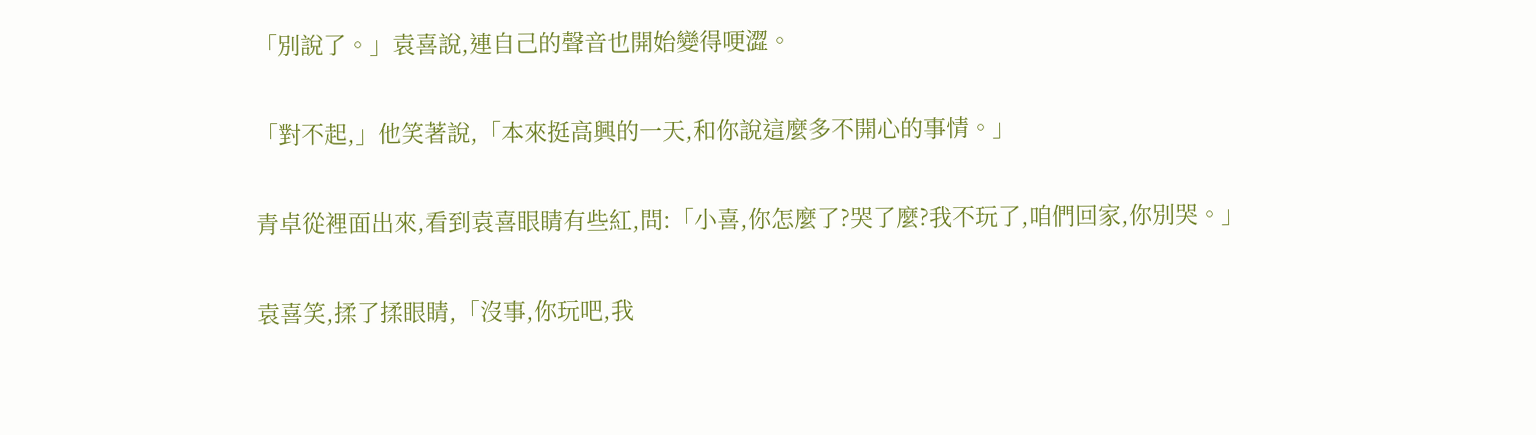「別說了。」袁喜說,連自己的聲音也開始變得哽澀。

「對不起,」他笑著說,「本來挺高興的一天,和你說這麼多不開心的事情。」

青卓從裡面出來,看到袁喜眼睛有些紅,問:「小喜,你怎麼了?哭了麼?我不玩了,咱們回家,你別哭。」

袁喜笑,揉了揉眼睛,「沒事,你玩吧,我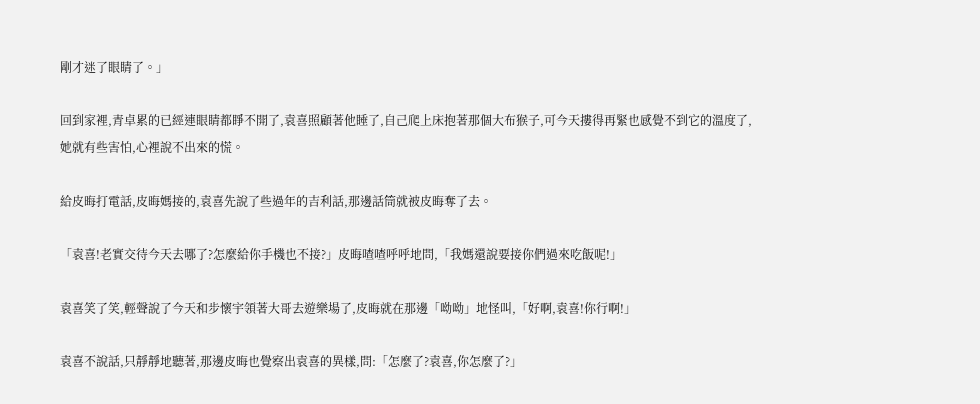剛才迷了眼睛了。」

回到家裡,青卓累的已經連眼睛都睜不開了,袁喜照顧著他睡了,自己爬上床抱著那個大布猴子,可今天摟得再緊也感覺不到它的溫度了,她就有些害怕,心裡說不出來的慌。

給皮晦打電話,皮晦媽接的,袁喜先說了些過年的吉利話,那邊話筒就被皮晦奪了去。

「袁喜!老實交待今天去哪了?怎麼給你手機也不接?」皮晦喳喳呼呼地問,「我媽還說要接你們過來吃飯呢!」

袁喜笑了笑,輕聲說了今天和步懷宇領著大哥去遊樂場了,皮晦就在那邊「呦呦」地怪叫,「好啊,袁喜!你行啊!」

袁喜不說話,只靜靜地聽著,那邊皮晦也覺察出袁喜的異樣,問:「怎麼了?袁喜,你怎麼了?」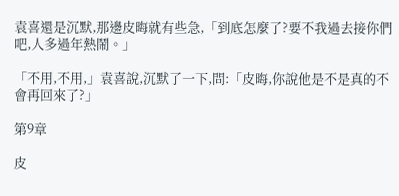袁喜還是沉默,那邊皮晦就有些急,「到底怎麼了?要不我過去接你們吧,人多過年熱鬧。」

「不用,不用,」袁喜說,沉默了一下,問:「皮晦,你說他是不是真的不會再回來了?」

第9章

皮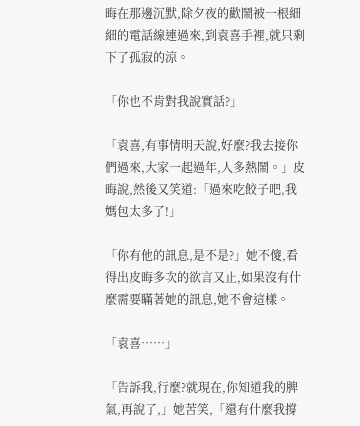晦在那邊沉默,除夕夜的歡鬧被一根細細的電話線連過來,到袁喜手裡,就只剩下了孤寂的涼。

「你也不肯對我說實話?」

「袁喜,有事情明天說,好麼?我去接你們過來,大家一起過年,人多熱鬧。」皮晦說,然後又笑道:「過來吃餃子吧,我媽包太多了!」

「你有他的訊息,是不是?」她不傻,看得出皮晦多次的欲言又止,如果沒有什麼需要瞞著她的訊息,她不會這樣。

「袁喜……」

「告訴我,行麼?就現在,你知道我的脾氣,再說了,」她苦笑,「還有什麼我撐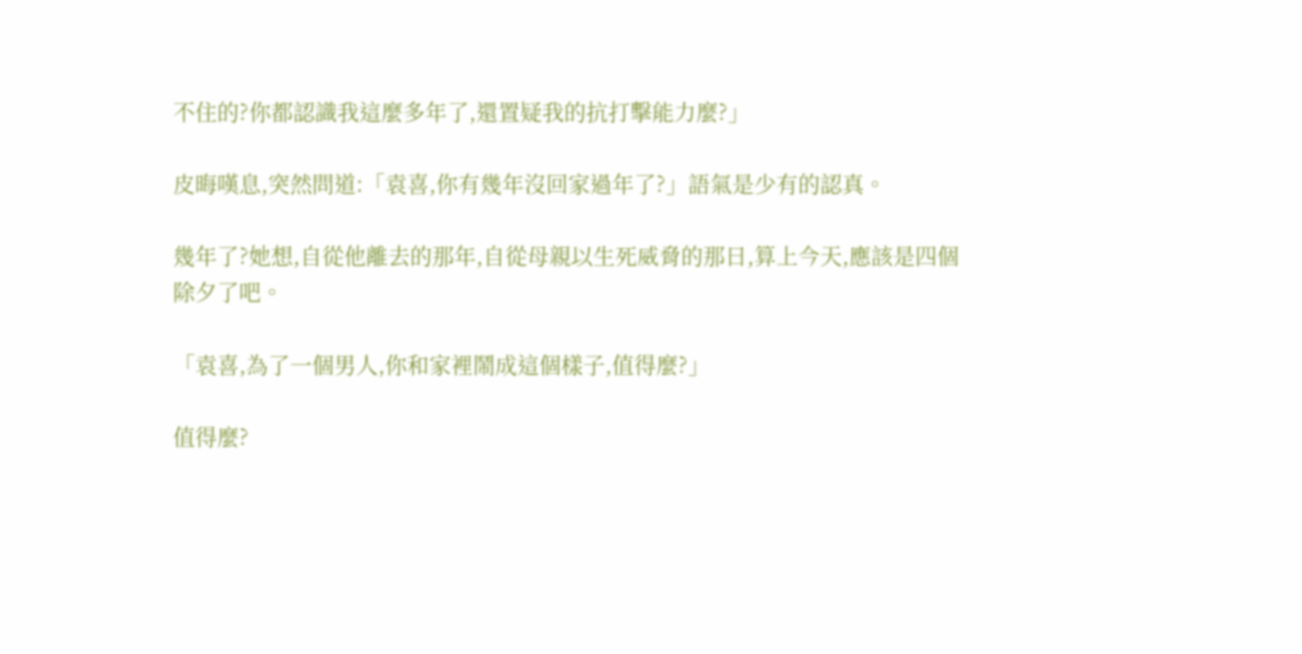不住的?你都認識我這麼多年了,還置疑我的抗打擊能力麼?」

皮晦嘆息,突然問道:「袁喜,你有幾年沒回家過年了?」語氣是少有的認真。

幾年了?她想,自從他離去的那年,自從母親以生死威脅的那日,算上今天,應該是四個除夕了吧。

「袁喜,為了一個男人,你和家裡鬧成這個樣子,值得麼?」

值得麼?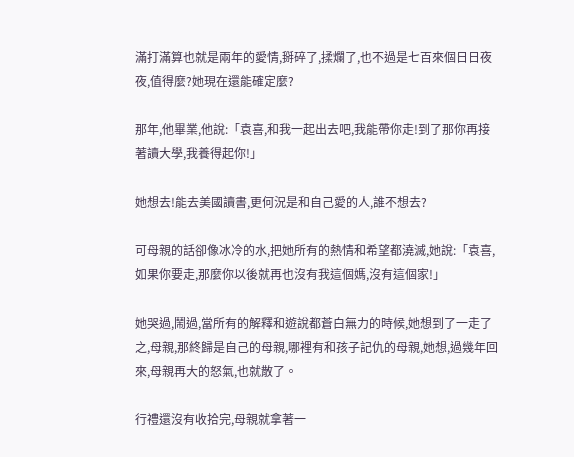滿打滿算也就是兩年的愛情,掰碎了,揉爛了,也不過是七百來個日日夜夜,值得麼?她現在還能確定麼?

那年,他畢業,他說:「袁喜,和我一起出去吧,我能帶你走!到了那你再接著讀大學,我養得起你!」

她想去!能去美國讀書,更何況是和自己愛的人,誰不想去?

可母親的話卻像冰冷的水,把她所有的熱情和希望都澆滅,她說:「袁喜,如果你要走,那麼你以後就再也沒有我這個媽,沒有這個家!」

她哭過,鬧過,當所有的解釋和遊說都蒼白無力的時候,她想到了一走了之,母親,那終歸是自己的母親,哪裡有和孩子記仇的母親,她想,過幾年回來,母親再大的怒氣,也就散了。

行禮還沒有收拾完,母親就拿著一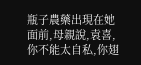瓶子農藥出現在她面前,母親說,袁喜,你不能太自私,你翅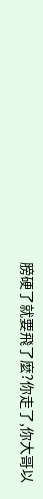膀硬了就要飛了麼?你走了,你大哥以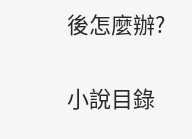後怎麼辦?

小說目錄